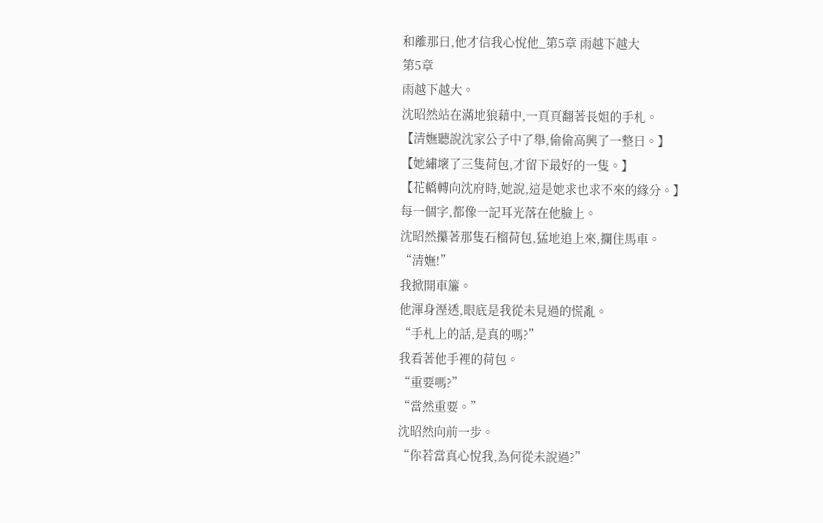和離那日,他才信我心悅他_第5章 雨越下越大
第5章
雨越下越大。
沈昭然站在滿地狼藉中,一頁頁翻著長姐的手札。
【清嫵聽說沈家公子中了舉,偷偷高興了一整日。】
【她繡壞了三隻荷包,才留下最好的一隻。】
【花轎轉向沈府時,她說,這是她求也求不來的緣分。】
每一個字,都像一記耳光落在他臉上。
沈昭然攥著那隻石榴荷包,猛地追上來,攔住馬車。
“清嫵!”
我掀開車簾。
他渾身溼透,眼底是我從未見過的慌亂。
“手札上的話,是真的嗎?”
我看著他手裡的荷包。
“重要嗎?”
“當然重要。”
沈昭然向前一步。
“你若當真心悅我,為何從未說過?”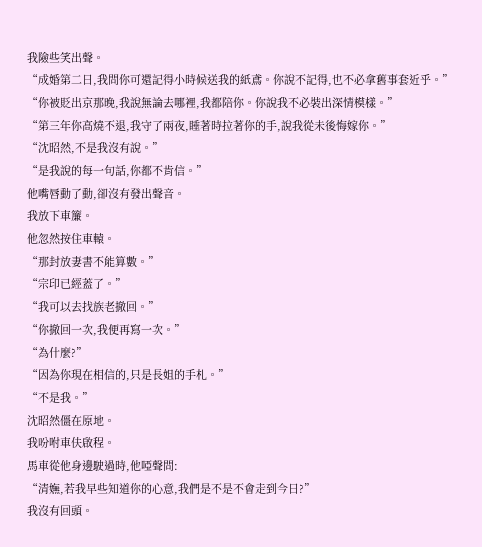我險些笑出聲。
“成婚第二日,我問你可還記得小時候送我的紙鳶。你說不記得,也不必拿舊事套近乎。”
“你被貶出京那晚,我說無論去哪裡,我都陪你。你說我不必裝出深情模樣。”
“第三年你高燒不退,我守了兩夜,睡著時拉著你的手,說我從未後悔嫁你。”
“沈昭然,不是我沒有說。”
“是我說的每一句話,你都不肯信。”
他嘴唇動了動,卻沒有發出聲音。
我放下車簾。
他忽然按住車轅。
“那封放妻書不能算數。”
“宗印已經蓋了。”
“我可以去找族老撤回。”
“你撤回一次,我便再寫一次。”
“為什麼?”
“因為你現在相信的,只是長姐的手札。”
“不是我。”
沈昭然僵在原地。
我吩咐車伕啟程。
馬車從他身邊駛過時,他啞聲問:
“清嫵,若我早些知道你的心意,我們是不是不會走到今日?”
我沒有回頭。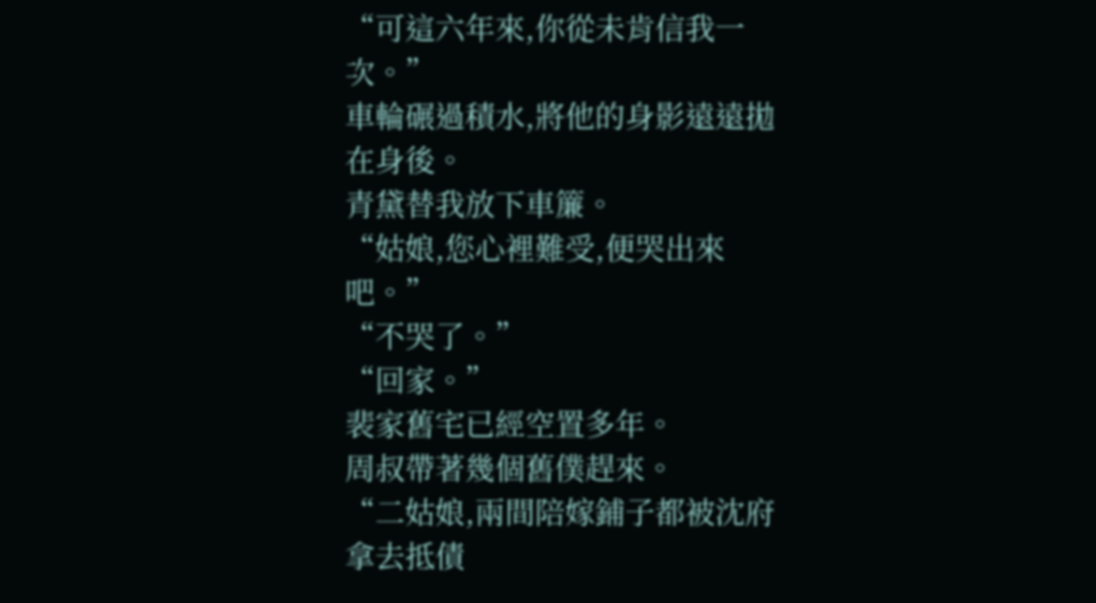“可這六年來,你從未肯信我一次。”
車輪碾過積水,將他的身影遠遠拋在身後。
青黛替我放下車簾。
“姑娘,您心裡難受,便哭出來吧。”
“不哭了。”
“回家。”
裴家舊宅已經空置多年。
周叔帶著幾個舊僕趕來。
“二姑娘,兩間陪嫁鋪子都被沈府拿去抵債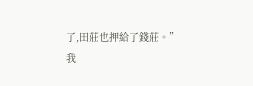了,田莊也押給了錢莊。”
我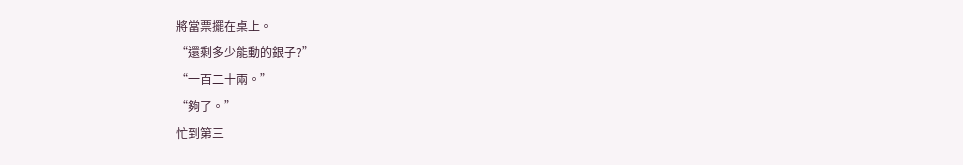將當票擺在桌上。
“還剩多少能動的銀子?”
“一百二十兩。”
“夠了。”
忙到第三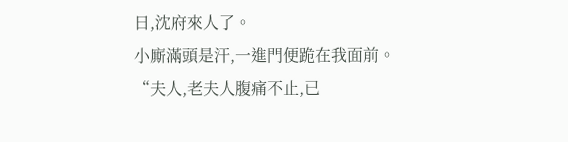日,沈府來人了。
小廝滿頭是汗,一進門便跪在我面前。
“夫人,老夫人腹痛不止,已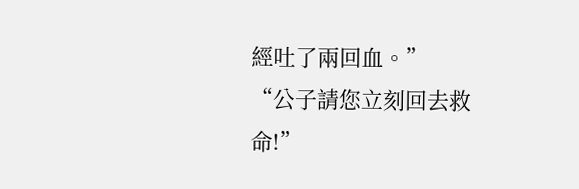經吐了兩回血。”
“公子請您立刻回去救命!”